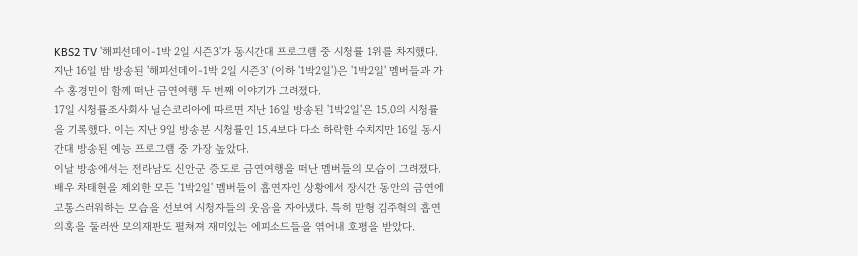KBS2 TV '해피선데이-1박 2일 시즌3'가 동시간대 프로그램 중 시청률 1위를 차지했다.
지난 16일 밤 방송된 '해피선데이-1박 2일 시즌3' (이하 '1박2일')은 '1박2일' 멤버들과 가수 홍경민이 함께 떠난 금연여행 두 번째 이야기가 그려졌다.
17일 시청률조사회사 닐슨코리아에 따르면 지난 16일 방송된 '1박2일'은 15.0의 시청률을 기록했다. 이는 지난 9일 방송분 시청률인 15.4보다 다소 하락한 수치지만 16일 동시간대 방송된 예능 프로그램 중 가장 높았다.
이날 방송에서는 전라남도 신안군 증도로 금연여행을 떠난 멤버들의 모습이 그려졌다. 배우 차태현을 제외한 모든 '1박2일' 멤버들이 흡연자인 상황에서 장시간 동안의 금연에 고통스러워하는 모습을 선보여 시청자들의 웃음을 자아냈다. 특히 맏형 김주혁의 흡연의혹을 둘러싼 모의재판도 펼쳐져 재미있는 에피소드들을 엮어내 호평을 받았다.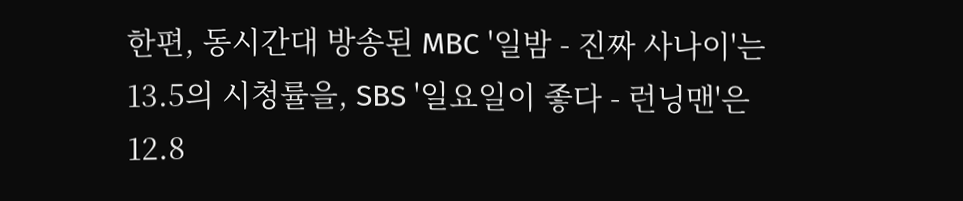한편, 동시간대 방송된 MBC '일밤 - 진짜 사나이'는 13.5의 시청률을, SBS '일요일이 좋다 - 런닝맨'은 12.8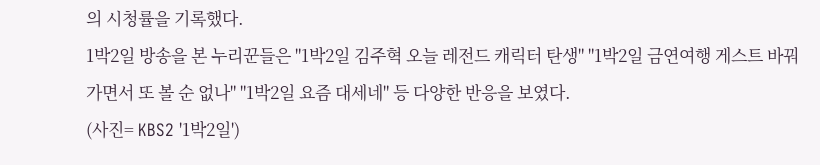의 시청률을 기록했다.
1박2일 방송을 본 누리꾼들은 "1박2일 김주혁 오늘 레전드 캐릭터 탄생" "1박2일 금연여행 게스트 바꿔가면서 또 볼 순 없나" "1박2일 요즘 대세네" 등 다양한 반응을 보였다.
(사진= KBS2 '1박2일')